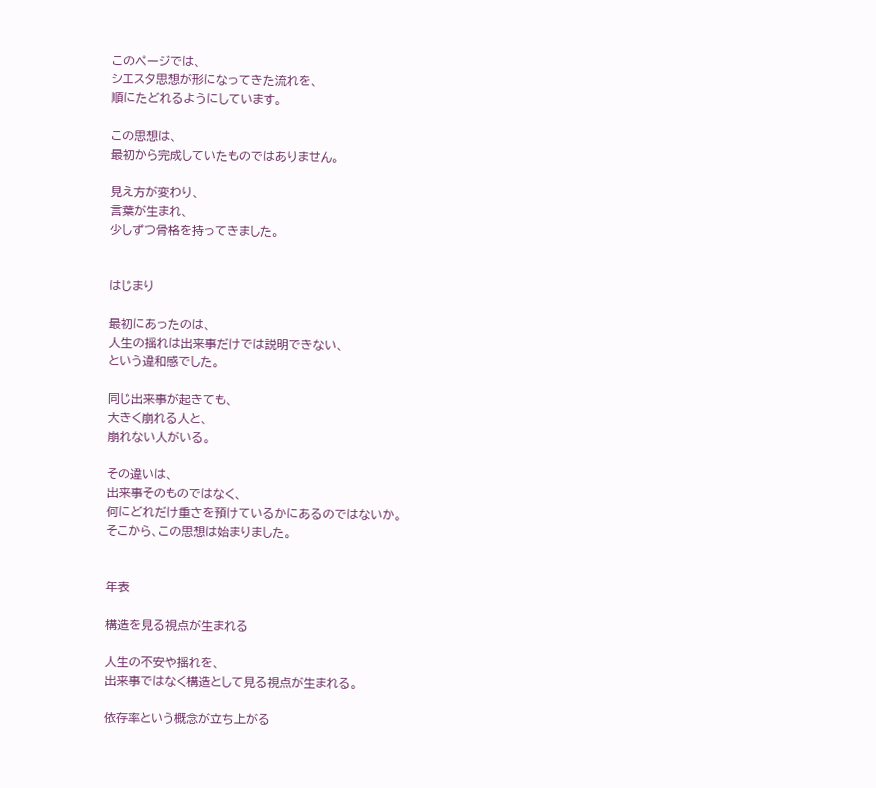このページでは、
シエスタ思想が形になってきた流れを、
順にたどれるようにしています。

この思想は、
最初から完成していたものではありません。

見え方が変わり、
言葉が生まれ、
少しずつ骨格を持ってきました。


はじまり

最初にあったのは、
人生の揺れは出来事だけでは説明できない、
という違和感でした。

同じ出来事が起きても、
大きく崩れる人と、
崩れない人がいる。

その違いは、
出来事そのものではなく、
何にどれだけ重さを預けているかにあるのではないか。
そこから、この思想は始まりました。


年表

構造を見る視点が生まれる

人生の不安や揺れを、
出来事ではなく構造として見る視点が生まれる。

依存率という概念が立ち上がる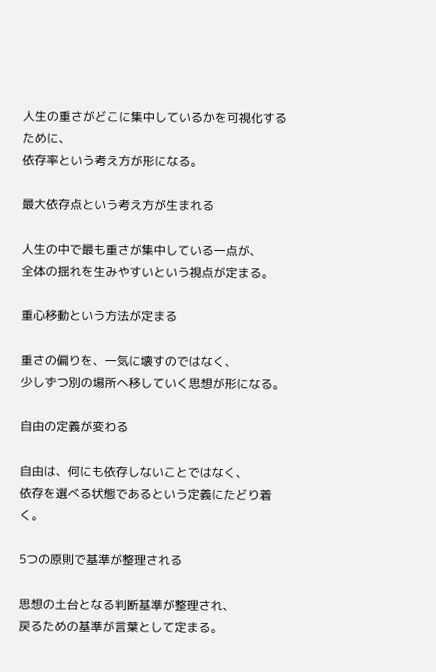人生の重さがどこに集中しているかを可視化するために、
依存率という考え方が形になる。

最大依存点という考え方が生まれる

人生の中で最も重さが集中している一点が、
全体の揺れを生みやすいという視点が定まる。

重心移動という方法が定まる

重さの偏りを、一気に壊すのではなく、
少しずつ別の場所へ移していく思想が形になる。

自由の定義が変わる

自由は、何にも依存しないことではなく、
依存を選べる状態であるという定義にたどり着く。

5つの原則で基準が整理される

思想の土台となる判断基準が整理され、
戻るための基準が言葉として定まる。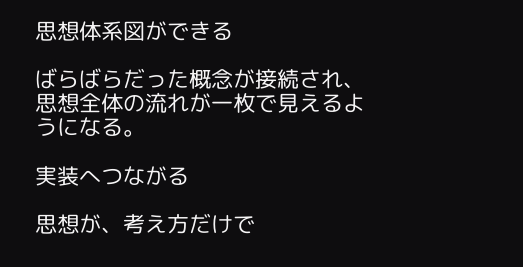思想体系図ができる

ばらばらだった概念が接続され、
思想全体の流れが一枚で見えるようになる。

実装へつながる

思想が、考え方だけで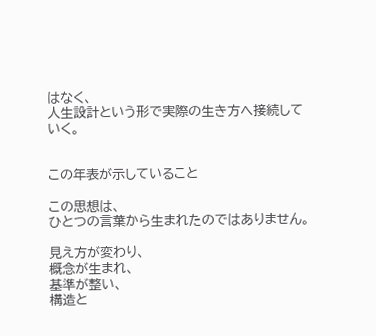はなく、
人生設計という形で実際の生き方へ接続していく。


この年表が示していること

この思想は、
ひとつの言葉から生まれたのではありません。

見え方が変わり、
概念が生まれ、
基準が整い、
構造と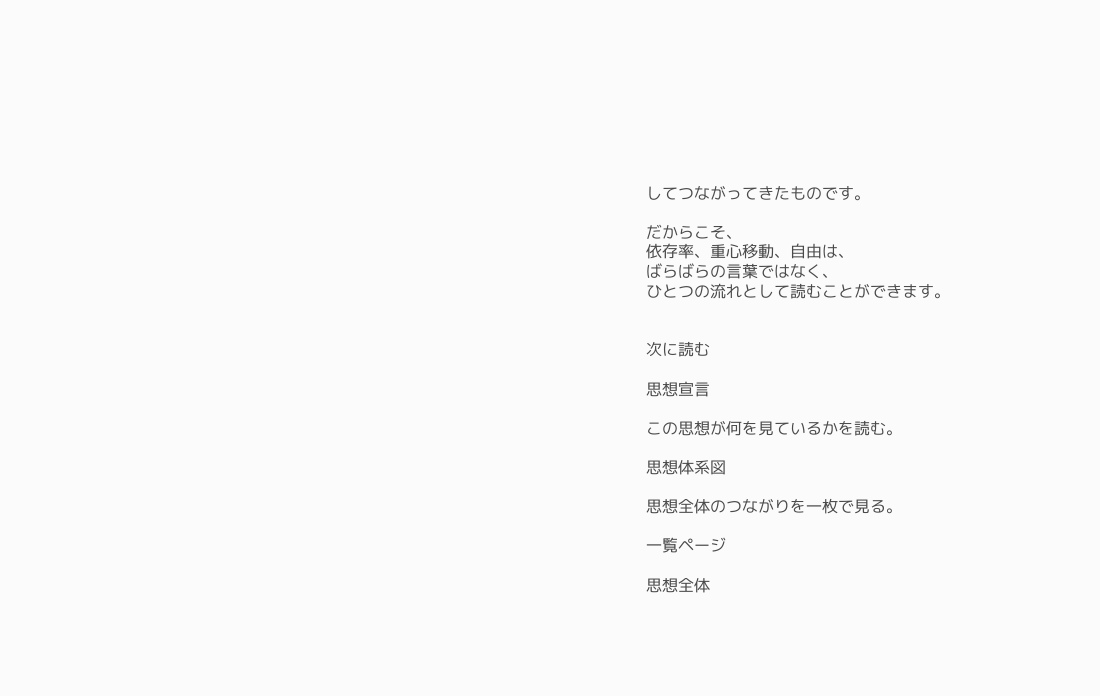してつながってきたものです。

だからこそ、
依存率、重心移動、自由は、
ばらばらの言葉ではなく、
ひとつの流れとして読むことができます。


次に読む

思想宣言

この思想が何を見ているかを読む。

思想体系図

思想全体のつながりを一枚で見る。

一覧ページ

思想全体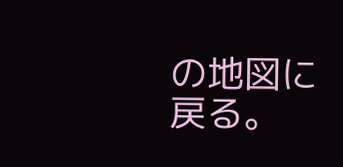の地図に戻る。